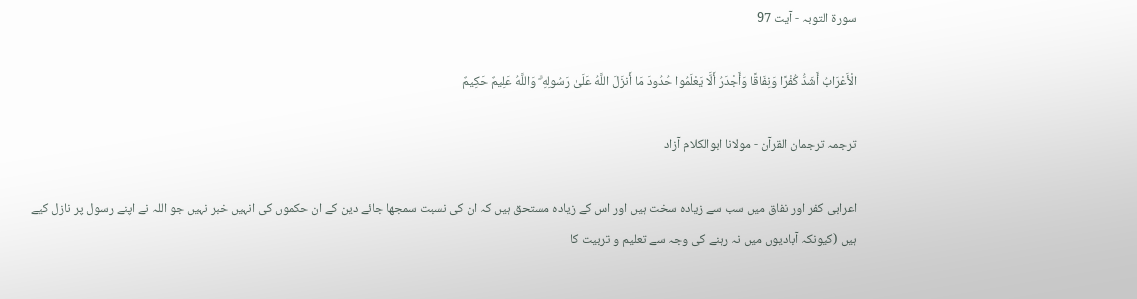سورة التوبہ - آیت 97

الْأَعْرَابُ أَشَدُّ كُفْرًا وَنِفَاقًا وَأَجْدَرُ أَلَّا يَعْلَمُوا حُدُودَ مَا أَنزَلَ اللَّهُ عَلَىٰ رَسُولِهِ ۗ وَاللَّهُ عَلِيمٌ حَكِيمٌ

ترجمہ ترجمان القرآن - مولانا ابوالکلام آزاد

اعرابی کفر اور نفاق میں سب سے زیادہ سخت ہیں اور اس کے زیادہ مستحق ہیں کہ ان کی نسبت سمجھا جائے دین کے ان حکموں کی انہیں خبر نہیں جو اللہ نے اپنے رسول پر نازل کیے ہیں (کیونکہ آبادیوں میں نہ رہنے کی وجہ سے تعلیم و تربیت کا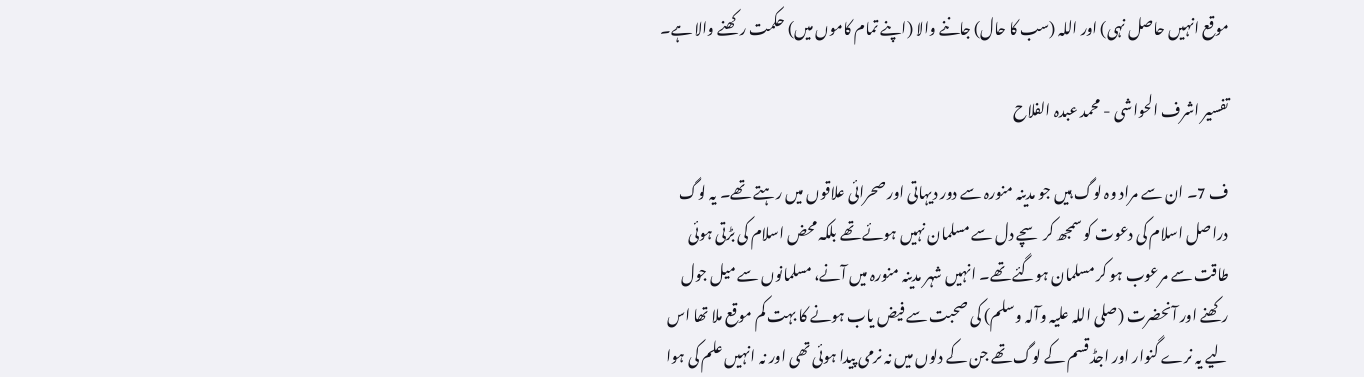موقع انہیں حاصل نہی) اور اللہ (سب کا حال) جاننے والا (اپنے تمام کاموں میں) حکمت رکھنے والا ہے۔

تفسیر اشرف الحواشی - محمد عبدہ الفلاح

ف 7۔ ان سے مراد وہ لوگ ہیں جو مدینہ منورہ سے دور دیہاتی اور صحرائی علاقوں میں رہتے تھے۔ یہ لوگ دراصل اسلام کی دعوت کو سمجھ کر سچے دل سے مسلمان نہیں ہوئے تھے بلکہ محض اسلام کی بڑتی ہوئی طاقت سے مرعوب ہو کر مسلمان ہوگئے تھے۔ انہیں شہر مدینہ منورہ میں آنے، مسلمانوں سے میل جول رکھنے اور آنحضرت (صلی اللہ علیہ وآلہ وسلم) کی صحبت سے فیض یاب ہونے کا بہت کم موقع ملا تھا اس لیے یہ نرے گنوار اور اجڈ قسم کے لوگ تھے جن کے دلوں میں نہ نرمی پیدا ہوئی تھی اور نہ انہیں علم کی ہوا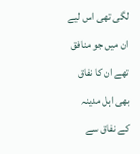لگی تھی اس لیے ان میں جو منافق تھے ان کا نفاق بھی اہل مدینہ کے نفاق سے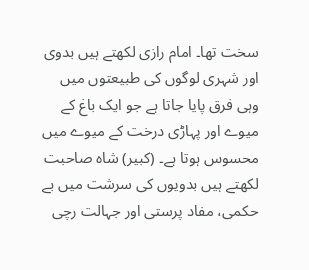سخت تھا۔ امام رازی لکھتے ہیں بدوی اور شہری لوگوں کی طبیعتوں میں وہی فرق پایا جاتا ہے جو ایک باغ کے میوے اور پہاڑی درخت کے میوے میں محسوس ہوتا ہے۔ (کبیر) شاہ صاحبت لکھتے ہیں بدویوں کی سرشت میں بے حکمی، مفاد پرستی اور جہالت رچی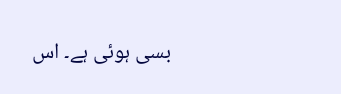بسی ہوئی ہے۔ اس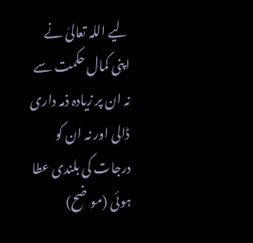لیے اللہ تعالیٰ نے اپنی کمال حکمت سے نہ ان پر زیادہ ذمہ داری ڈالی اور نہ ان کو درجات کی بلندی عطا ہوئی (موضح)